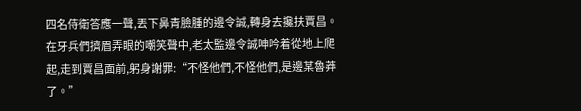四名侍衛答應一聲,丟下鼻青臉腫的邊令誠,轉身去攙扶賈昌。在牙兵們擠眉弄眼的嘲笑聲中,老太監邊令誠呻吟着從地上爬起,走到賈昌面前,躬身謝罪:“不怪他們,不怪他們,是邊某魯莽了。”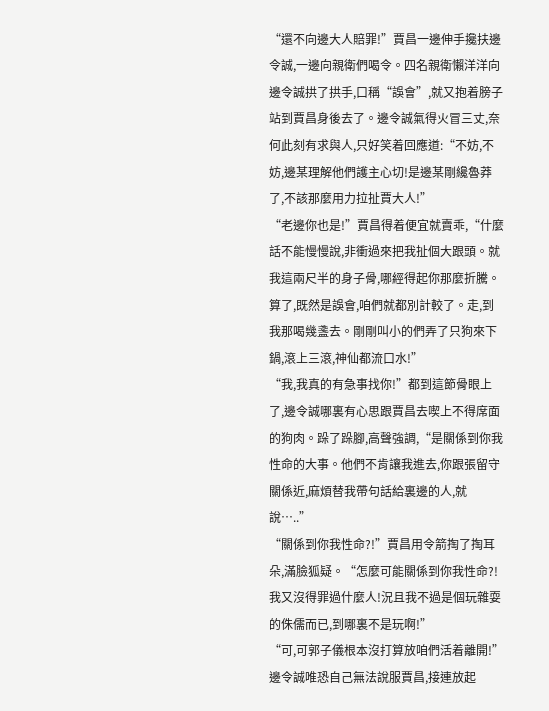“還不向邊大人賠罪!”賈昌一邊伸手攙扶邊令誠,一邊向親衛們喝令。四名親衛懶洋洋向邊令誠拱了拱手,口稱“誤會”,就又抱着膀子站到賈昌身後去了。邊令誠氣得火冒三丈,奈何此刻有求與人,只好笑着回應道:“不妨,不妨,邊某理解他們護主心切!是邊某剛纔魯莽了,不該那麼用力拉扯賈大人!”
“老邊你也是!”賈昌得着便宜就賣乖,“什麼話不能慢慢說,非衝過來把我扯個大跟頭。就我這兩尺半的身子骨,哪經得起你那麼折騰。算了,既然是誤會,咱們就都別計較了。走,到我那喝幾盞去。剛剛叫小的們弄了只狗來下鍋,滾上三滾,神仙都流口水!”
“我,我真的有急事找你!”都到這節骨眼上了,邊令誠哪裏有心思跟賈昌去喫上不得席面的狗肉。跺了跺腳,高聲強調,“是關係到你我性命的大事。他們不肯讓我進去,你跟張留守關係近,麻煩替我帶句話給裏邊的人,就說…..”
“關係到你我性命?!”賈昌用令箭掏了掏耳朵,滿臉狐疑。“怎麼可能關係到你我性命?!我又沒得罪過什麼人!況且我不過是個玩雜耍的侏儒而已,到哪裏不是玩啊!”
“可,可郭子儀根本沒打算放咱們活着離開!”邊令誠唯恐自己無法說服賈昌,接連放起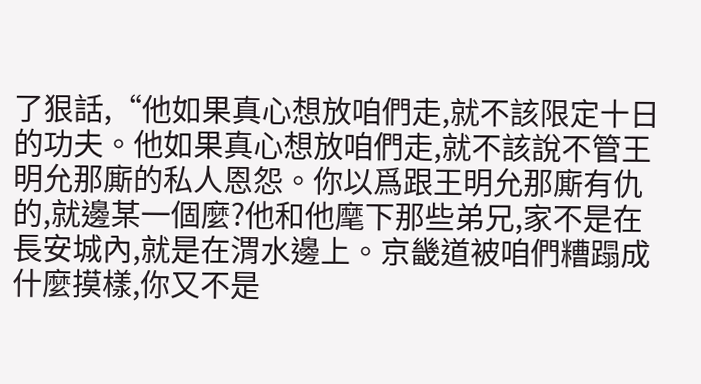了狠話,“他如果真心想放咱們走,就不該限定十日的功夫。他如果真心想放咱們走,就不該說不管王明允那廝的私人恩怨。你以爲跟王明允那廝有仇的,就邊某一個麼?他和他麾下那些弟兄,家不是在長安城內,就是在渭水邊上。京畿道被咱們糟蹋成什麼摸樣,你又不是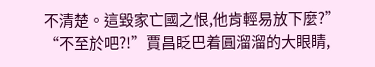不清楚。這毀家亡國之恨,他肯輕易放下麼?”
“不至於吧?!”賈昌眨巴着圓溜溜的大眼睛,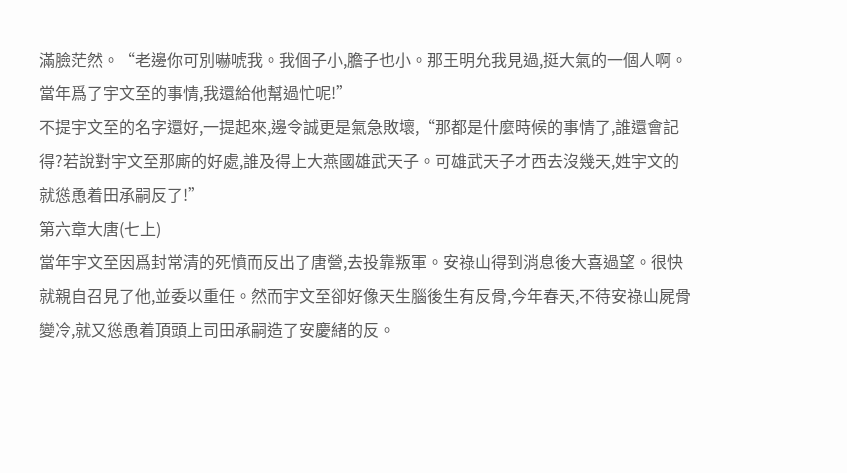滿臉茫然。“老邊你可別嚇唬我。我個子小,膽子也小。那王明允我見過,挺大氣的一個人啊。當年爲了宇文至的事情,我還給他幫過忙呢!”
不提宇文至的名字還好,一提起來,邊令誠更是氣急敗壞,“那都是什麼時候的事情了,誰還會記得?若說對宇文至那廝的好處,誰及得上大燕國雄武天子。可雄武天子才西去沒幾天,姓宇文的就慫恿着田承嗣反了!”
第六章大唐(七上)
當年宇文至因爲封常清的死憤而反出了唐營,去投靠叛軍。安祿山得到消息後大喜過望。很快就親自召見了他,並委以重任。然而宇文至卻好像天生腦後生有反骨,今年春天,不待安祿山屍骨變冷,就又慫恿着頂頭上司田承嗣造了安慶緒的反。